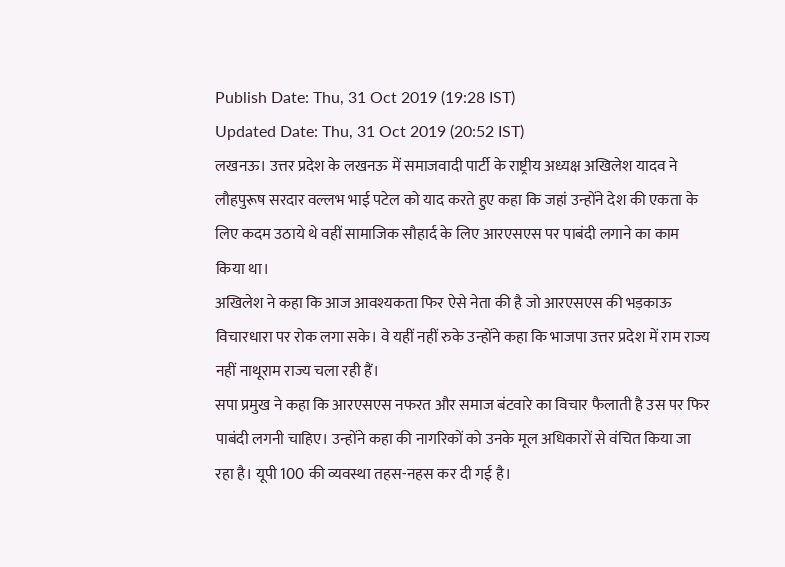Publish Date: Thu, 31 Oct 2019 (19:28 IST)
Updated Date: Thu, 31 Oct 2019 (20:52 IST)
लखनऊ। उत्तर प्रदेश के लखनऊ में समाजवादी पार्टी के राष्ट्रीय अध्यक्ष अखिलेश यादव ने लौहपुरूष सरदार वल्लभ भाई पटेल को याद करते हुए कहा कि जहां उन्होंने देश की एकता के लिए कदम उठाये थे वहीं सामाजिक सौहार्द के लिए आरएसएस पर पाबंदी लगाने का काम किया था।
अखिलेश ने कहा कि आज आवश्यकता फिर ऐसे नेता की है जो आरएसएस की भड़काऊ विचारधारा पर रोक लगा सके। वे यहीं नहीं रुके उन्होंने कहा कि भाजपा उत्तर प्रदेश में राम राज्य नहीं नाथूराम राज्य चला रही हैं।
सपा प्रमुख ने कहा कि आरएसएस नफरत और समाज बंटवारे का विचार फैलाती है उस पर फिर पाबंदी लगनी चाहिए। उन्होंने कहा की नागरिकों को उनके मूल अधिकारों से वंचित किया जा रहा है। यूपी 100 की व्यवस्था तहस-नहस कर दी गई है।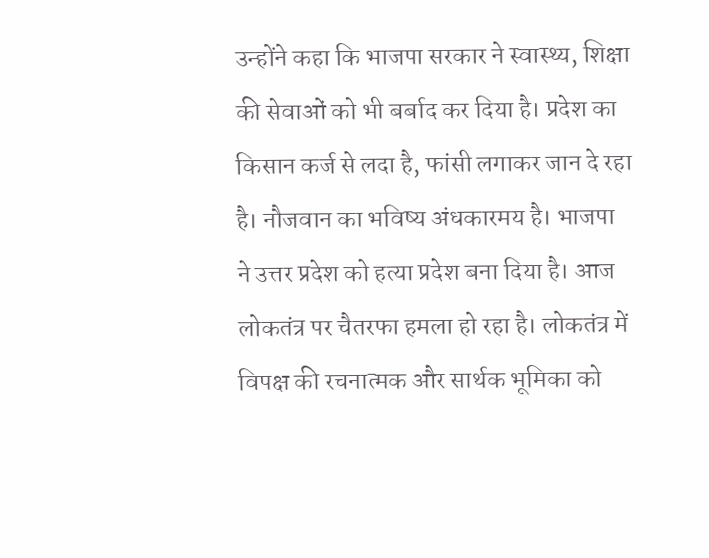उन्होंने कहा कि भाजपा सरकार ने स्वास्थ्य, शिक्षा की सेवाओं को भी बर्बाद कर दिया है। प्रदेश का किसान कर्ज से लदा है, फांसी लगाकर जान दे रहा है। नौजवान का भविष्य अंधकारमय है। भाजपा ने उत्तर प्रदेश को हत्या प्रदेश बना दिया है। आज लोकतंत्र पर चैतरफा हमला हो रहा है। लोकतंत्र में विपक्ष की रचनात्मक और सार्थक भूमिका को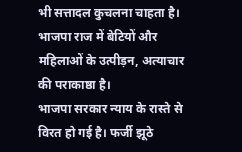भी सत्तादल कुचलना चाहता है। भाजपा राज में बेटियों और महिलाओं के उत्पीड़न, अत्याचार की पराकाष्ठा है।
भाजपा सरकार न्याय के रास्ते से विरत हो गई है। फर्जी झूठे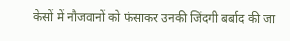केसों में नौजवानों को फंसाकर उनकी जिंदगी बर्बाद की जा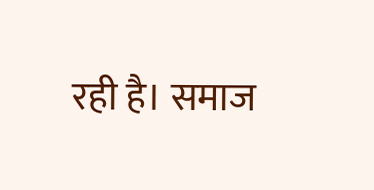रही है। समाज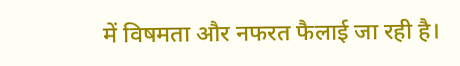में विषमता और नफरत फैलाई जा रही है।